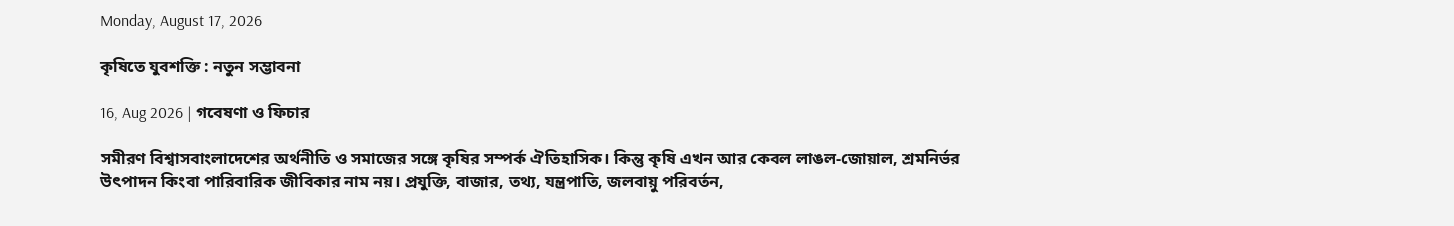Monday, August 17, 2026

কৃষিতে যুবশক্তি : নতুন সম্ভাবনা

16, Aug 2026 | গবেষণা ও ফিচার

সমীরণ বিশ্বাসবাংলাদেশের অর্থনীতি ও সমাজের সঙ্গে কৃষির সম্পর্ক ঐতিহাসিক। কিন্তু কৃষি এখন আর কেবল লাঙল-জোয়াল, শ্রমনির্ভর উৎপাদন কিংবা পারিবারিক জীবিকার নাম নয়। প্রযুক্তি, বাজার, তথ্য, যন্ত্রপাতি, জলবায়ু পরিবর্তন,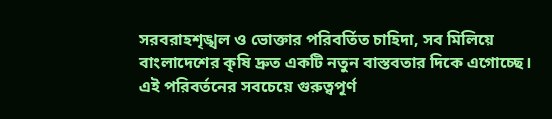সরবরাহশৃঙ্খল ও ভোক্তার পরিবর্তিত চাহিদা, সব মিলিয়ে বাংলাদেশের কৃষি দ্রুত একটি নতুন বাস্তবতার দিকে এগোচ্ছে। এই পরিবর্তনের সবচেয়ে গুরুত্বপূর্ণ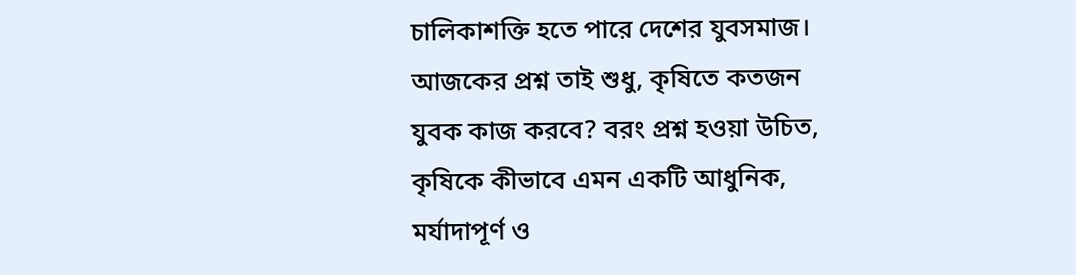চালিকাশক্তি হতে পারে দেশের যুবসমাজ। আজকের প্রশ্ন তাই শুধু, কৃষিতে কতজন যুবক কাজ করবে? বরং প্রশ্ন হওয়া উচিত, কৃষিকে কীভাবে এমন একটি আধুনিক, মর্যাদাপূর্ণ ও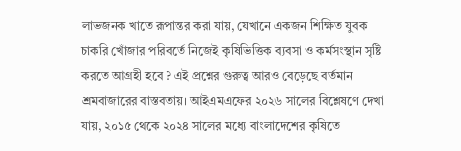লাভজনক খাতে রূপান্তর করা যায়, যেখানে একজন শিক্ষিত যুবক চাকরি খোঁজার পরিবর্তে নিজেই কৃষিভিত্তিক ব্যবসা ও কর্মসংস্থান সৃষ্টি করতে আগ্রহী হবে ? এই প্রশ্নের গুরুত্ব আরও বেড়েছে বর্তমান শ্রমবাজারের বাস্তবতায়। আইএমএফের ২০২৬ সালের বিশ্লেষণে দেখা যায়, ২০১৫ থেকে ২০২৪ সালের মধ্যে বাংলাদেশের কৃষিতে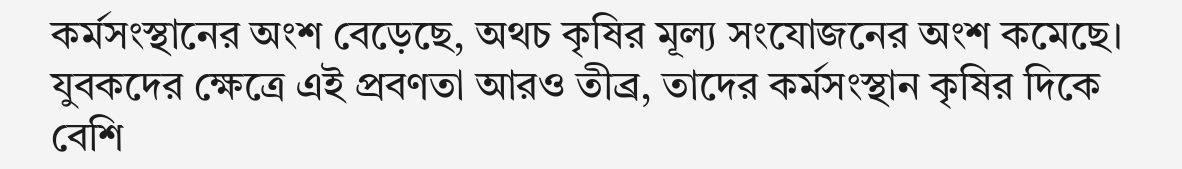কর্মসংস্থানের অংশ বেড়েছে, অথচ কৃষির মূল্য সংযোজনের অংশ কমেছে। যুবকদের ক্ষেত্রে এই প্রবণতা আরও তীব্র, তাদের কর্মসংস্থান কৃষির দিকে বেশি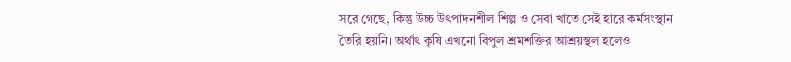সরে গেছে, কিন্তু উচ্চ উৎপাদনশীল শিল্প ও সেবা খাতে সেই হারে কর্মসংস্থান তৈরি হয়নি। অর্থাৎ কৃষি এখনো বিপুল শ্রমশক্তির আশ্রয়স্থল হলেও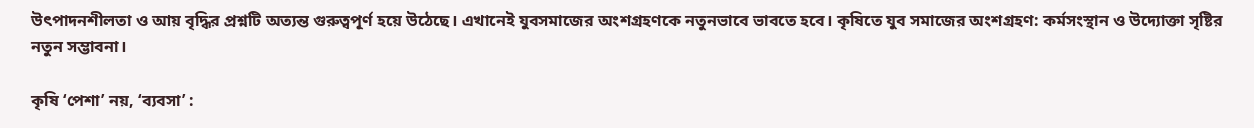উৎপাদনশীলতা ও আয় বৃদ্ধির প্রশ্নটি অত্যন্ত গুরুত্বপূর্ণ হয়ে উঠেছে। এখানেই যুবসমাজের অংশগ্রহণকে নতুনভাবে ভাবতে হবে। কৃষিতে যুব সমাজের অংশগ্রহণ: কর্মসংস্থান ও উদ্যোক্তা সৃষ্টির নতুন সম্ভাবনা।

কৃষি ‘পেশা’ নয়, ‘ব্যবসা’ :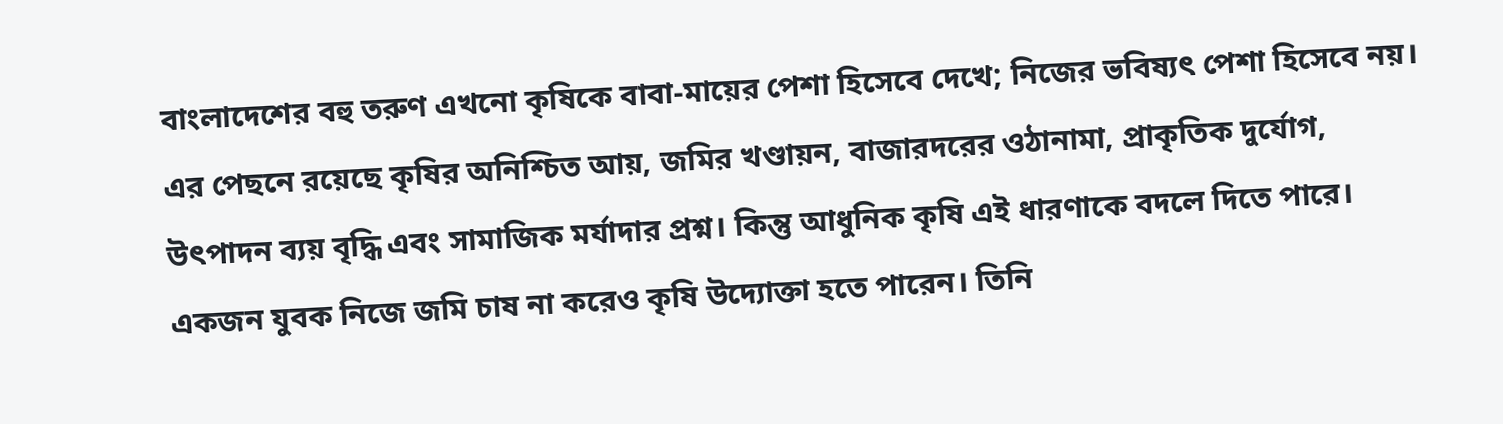বাংলাদেশের বহু তরুণ এখনো কৃষিকে বাবা-মায়ের পেশা হিসেবে দেখে; নিজের ভবিষ্যৎ পেশা হিসেবে নয়। এর পেছনে রয়েছে কৃষির অনিশ্চিত আয়, জমির খণ্ডায়ন, বাজারদরের ওঠানামা, প্রাকৃতিক দুর্যোগ, উৎপাদন ব্যয় বৃদ্ধি এবং সামাজিক মর্যাদার প্রশ্ন। কিন্তু আধুনিক কৃষি এই ধারণাকে বদলে দিতে পারে। একজন যুবক নিজে জমি চাষ না করেও কৃষি উদ্যোক্তা হতে পারেন। তিনি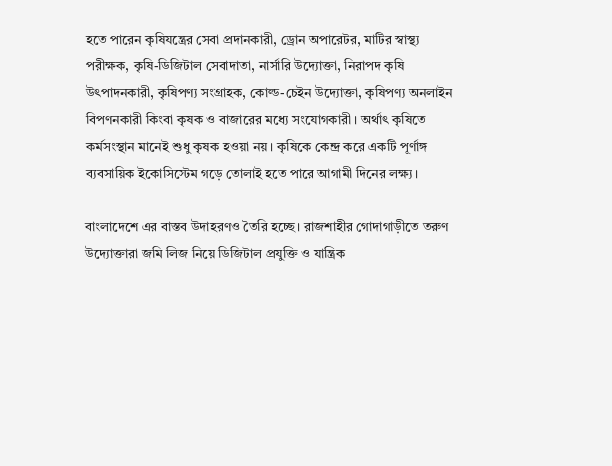হতে পারেন কৃষিযন্ত্রের সেবা প্রদানকারী, ড্রোন অপারেটর, মাটির স্বাস্থ্য পরীক্ষক, কৃষি-ডিজিটাল সেবাদাতা, নার্সারি উদ্যোক্তা, নিরাপদ কৃষি উৎপাদনকারী, কৃষিপণ্য সংগ্রাহক, কোল্ড-চেইন উদ্যোক্তা, কৃষিপণ্য অনলাইন বিপণনকারী কিংবা কৃষক ও বাজারের মধ্যে সংযোগকারী। অর্থাৎ কৃষিতে কর্মসংস্থান মানেই শুধু কৃষক হওয়া নয়। কৃষিকে কেন্দ্র করে একটি পূর্ণাঙ্গ ব্যবসায়িক ইকোসিস্টেম গড়ে তোলাই হতে পারে আগামী দিনের লক্ষ্য।

বাংলাদেশে এর বাস্তব উদাহরণও তৈরি হচ্ছে। রাজশাহীর গোদাগাড়ীতে তরুণ উদ্যোক্তারা জমি লিজ নিয়ে ডিজিটাল প্রযুক্তি ও যান্ত্রিক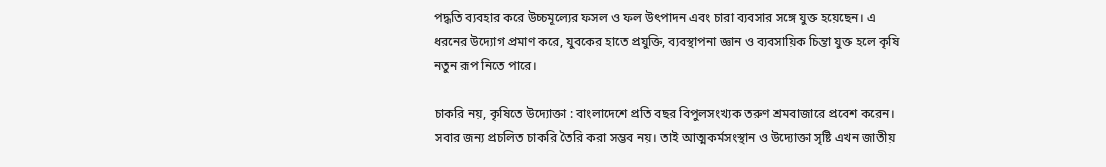পদ্ধতি ব্যবহার করে উচ্চমূল্যের ফসল ও ফল উৎপাদন এবং চারা ব্যবসার সঙ্গে যুক্ত হয়েছেন। এ ধরনের উদ্যোগ প্রমাণ করে, যুবকের হাতে প্রযুক্তি, ব্যবস্থাপনা জ্ঞান ও ব্যবসায়িক চিন্তা যুক্ত হলে কৃষি নতুন রূপ নিতে পারে।

চাকরি নয়, কৃষিতে উদ্যোক্তা : বাংলাদেশে প্রতি বছর বিপুলসংখ্যক তরুণ শ্রমবাজারে প্রবেশ করেন। সবার জন্য প্রচলিত চাকরি তৈরি করা সম্ভব নয়। তাই আত্মকর্মসংস্থান ও উদ্যোক্তা সৃষ্টি এখন জাতীয়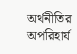অর্থনীতির অপরিহার্য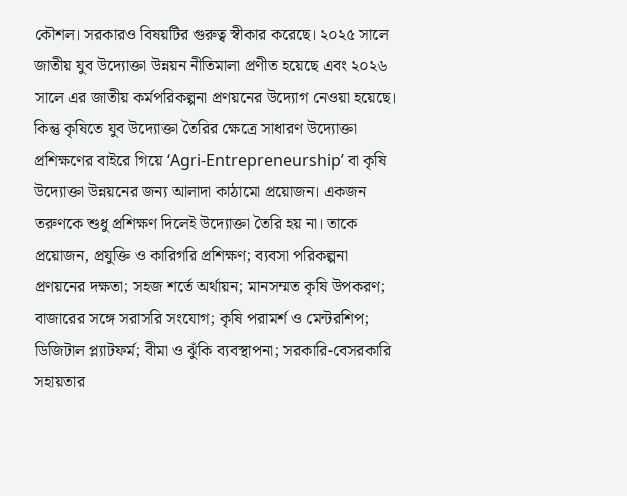কৌশল। সরকারও বিষয়টির গুরুত্ব স্বীকার করেছে। ২০২৫ সালে জাতীয় যুব উদ্যোক্তা উন্নয়ন নীতিমালা প্রণীত হয়েছে এবং ২০২৬ সালে এর জাতীয় কর্মপরিকল্পনা প্রণয়নের উদ্যোগ নেওয়া হয়েছে। কিন্তু কৃষিতে যুব উদ্যোক্তা তৈরির ক্ষেত্রে সাধারণ উদ্যোক্তা প্রশিক্ষণের বাইরে গিয়ে ‘Agri-Entrepreneurship’ বা কৃষি উদ্যোক্তা উন্নয়নের জন্য আলাদা কাঠামো প্রয়োজন। একজন তরুণকে শুধু প্রশিক্ষণ দিলেই উদ্যোক্তা তৈরি হয় না। তাকে প্রয়োজন, প্রযুক্তি ও কারিগরি প্রশিক্ষণ; ব্যবসা পরিকল্পনা প্রণয়নের দক্ষতা; সহজ শর্তে অর্থায়ন; মানসম্মত কৃষি উপকরণ; বাজারের সঙ্গে সরাসরি সংযোগ; কৃষি পরামর্শ ও মেন্টরশিপ; ডিজিটাল প্ল্যাটফর্ম; বীমা ও ঝুঁকি ব্যবস্থাপনা; সরকারি-বেসরকারি সহায়তার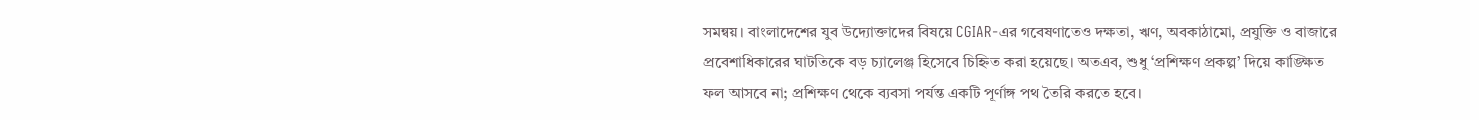সমন্বয়। বাংলাদেশের যুব উদ্যোক্তাদের বিষয়ে CGIAR-এর গবেষণাতেও দক্ষতা, ঋণ, অবকাঠামো, প্রযুক্তি ও বাজারে প্রবেশাধিকারের ঘাটতিকে বড় চ্যালেঞ্জ হিসেবে চিহ্নিত করা হয়েছে। অতএব, শুধু ‘প্রশিক্ষণ প্রকল্প’ দিয়ে কাঙ্ক্ষিত ফল আসবে না; প্রশিক্ষণ থেকে ব্যবসা পর্যন্ত একটি পূর্ণাঙ্গ পথ তৈরি করতে হবে।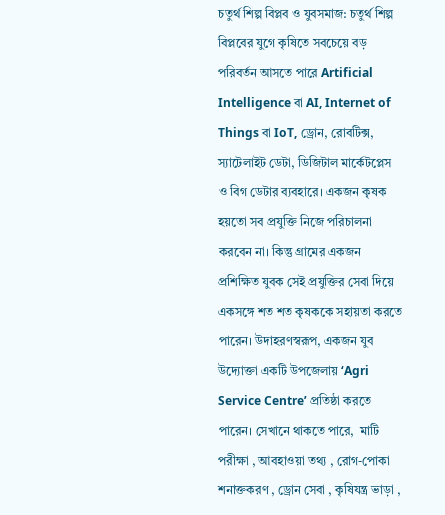চতুর্থ শিল্প বিপ্লব ও যুবসমাজ: চতুর্থ শিল্প বিপ্লবের যুগে কৃষিতে সবচেয়ে বড় পরিবর্তন আসতে পারে Artificial Intelligence বা AI, Internet of Things বা IoT, ড্রোন, রোবটিক্স, স্যাটেলাইট ডেটা, ডিজিটাল মার্কেটপ্লেস ও বিগ ডেটার ব্যবহারে। একজন কৃষক হয়তো সব প্রযুক্তি নিজে পরিচালনা করবেন না। কিন্তু গ্রামের একজন প্রশিক্ষিত যুবক সেই প্রযুক্তির সেবা দিয়ে একসঙ্গে শত শত কৃষককে সহায়তা করতে পারেন। উদাহরণস্বরূপ, একজন যুব উদ্যোক্তা একটি উপজেলায় ‘Agri Service Centre’ প্রতিষ্ঠা করতে পারেন। সেখানে থাকতে পারে,  মাটি পরীক্ষা , আবহাওয়া তথ্য , রোগ-পোকা শনাক্তকরণ , ড্রোন সেবা , কৃষিযন্ত্র ভাড়া ,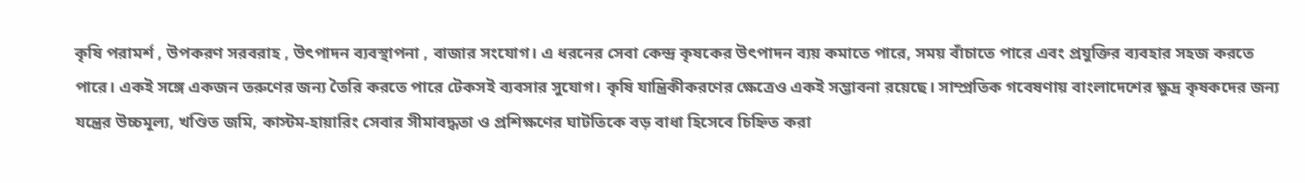কৃষি পরামর্শ , উপকরণ সরবরাহ , উৎপাদন ব্যবস্থাপনা , বাজার সংযোগ। এ ধরনের সেবা কেন্দ্র কৃষকের উৎপাদন ব্যয় কমাতে পারে, সময় বাঁচাতে পারে এবং প্রযুক্তির ব্যবহার সহজ করতে পারে। একই সঙ্গে একজন তরুণের জন্য তৈরি করতে পারে টেকসই ব্যবসার সুযোগ। কৃষি যান্ত্রিকীকরণের ক্ষেত্রেও একই সম্ভাবনা রয়েছে। সাম্প্রতিক গবেষণায় বাংলাদেশের ক্ষুদ্র কৃষকদের জন্য যন্ত্রের উচ্চমূল্য, খণ্ডিত জমি, কাস্টম-হায়ারিং সেবার সীমাবদ্ধতা ও প্রশিক্ষণের ঘাটতিকে বড় বাধা হিসেবে চিহ্নিত করা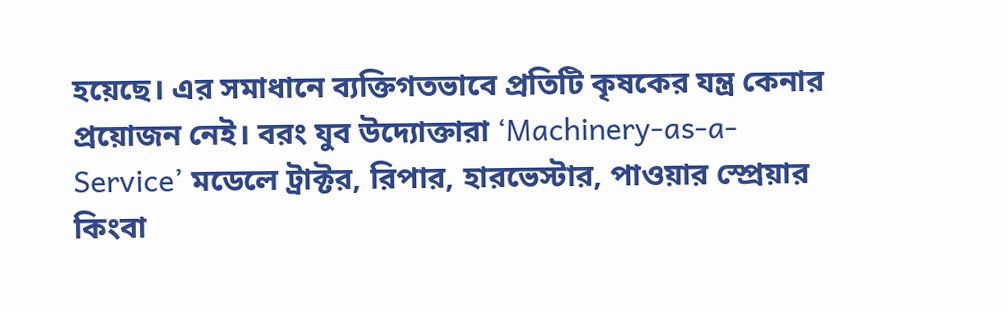হয়েছে। এর সমাধানে ব্যক্তিগতভাবে প্রতিটি কৃষকের যন্ত্র কেনার প্রয়োজন নেই। বরং যুব উদ্যোক্তারা ‘Machinery-as-a-Service’ মডেলে ট্রাক্টর, রিপার, হারভেস্টার, পাওয়ার স্প্রেয়ার কিংবা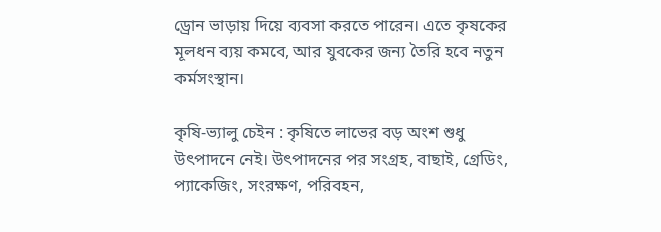ড্রোন ভাড়ায় দিয়ে ব্যবসা করতে পারেন। এতে কৃষকের মূলধন ব্যয় কমবে, আর যুবকের জন্য তৈরি হবে নতুন কর্মসংস্থান।

কৃষি-ভ্যালু চেইন : কৃষিতে লাভের বড় অংশ শুধু উৎপাদনে নেই। উৎপাদনের পর সংগ্রহ, বাছাই, গ্রেডিং, প্যাকেজিং, সংরক্ষণ, পরিবহন,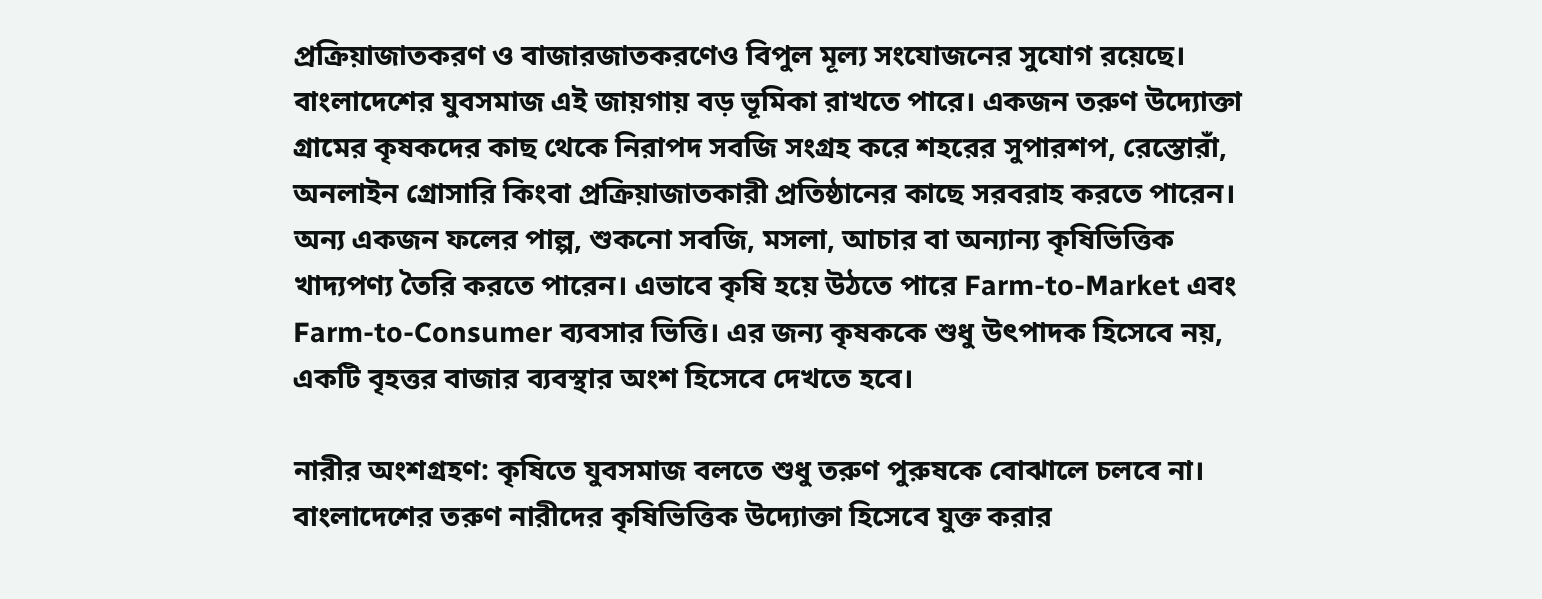প্রক্রিয়াজাতকরণ ও বাজারজাতকরণেও বিপুল মূল্য সংযোজনের সুযোগ রয়েছে। বাংলাদেশের যুবসমাজ এই জায়গায় বড় ভূমিকা রাখতে পারে। একজন তরুণ উদ্যোক্তা গ্রামের কৃষকদের কাছ থেকে নিরাপদ সবজি সংগ্রহ করে শহরের সুপারশপ, রেস্তোরাঁ, অনলাইন গ্রোসারি কিংবা প্রক্রিয়াজাতকারী প্রতিষ্ঠানের কাছে সরবরাহ করতে পারেন। অন্য একজন ফলের পাল্প, শুকনো সবজি, মসলা, আচার বা অন্যান্য কৃষিভিত্তিক খাদ্যপণ্য তৈরি করতে পারেন। এভাবে কৃষি হয়ে উঠতে পারে Farm-to-Market এবং Farm-to-Consumer ব্যবসার ভিত্তি। এর জন্য কৃষককে শুধু উৎপাদক হিসেবে নয়, একটি বৃহত্তর বাজার ব্যবস্থার অংশ হিসেবে দেখতে হবে।

নারীর অংশগ্রহণ: কৃষিতে যুবসমাজ বলতে শুধু তরুণ পুরুষকে বোঝালে চলবে না। বাংলাদেশের তরুণ নারীদের কৃষিভিত্তিক উদ্যোক্তা হিসেবে যুক্ত করার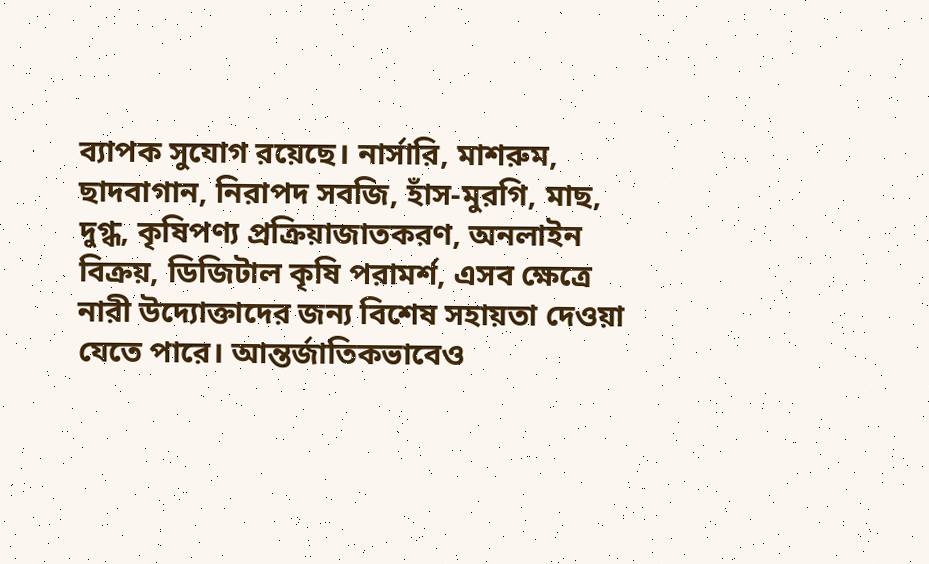ব্যাপক সুযোগ রয়েছে। নার্সারি, মাশরুম, ছাদবাগান, নিরাপদ সবজি, হাঁস-মুরগি, মাছ, দুগ্ধ, কৃষিপণ্য প্রক্রিয়াজাতকরণ, অনলাইন বিক্রয়, ডিজিটাল কৃষি পরামর্শ, এসব ক্ষেত্রে নারী উদ্যোক্তাদের জন্য বিশেষ সহায়তা দেওয়া যেতে পারে। আন্তর্জাতিকভাবেও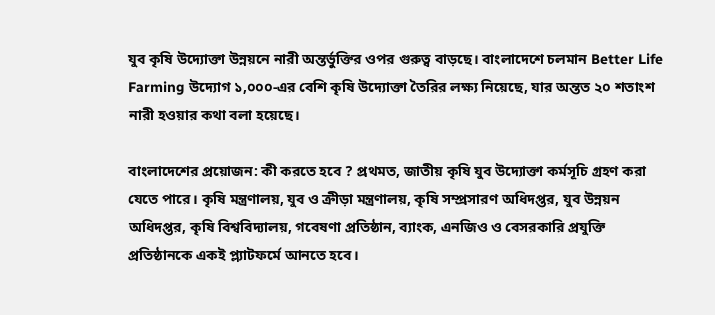যুব কৃষি উদ্যোক্তা উন্নয়নে নারী অন্তর্ভুক্তির ওপর গুরুত্ব বাড়ছে। বাংলাদেশে চলমান Better Life Farming উদ্যোগ ১,০০০-এর বেশি কৃষি উদ্যোক্তা তৈরির লক্ষ্য নিয়েছে, যার অন্তত ২০ শতাংশ নারী হওয়ার কথা বলা হয়েছে।

বাংলাদেশের প্রয়োজন: কী করতে হবে ? প্রথমত, জাতীয় কৃষি যুব উদ্যোক্তা কর্মসূচি গ্রহণ করা যেতে পারে। কৃষি মন্ত্রণালয়, যুব ও ক্রীড়া মন্ত্রণালয়, কৃষি সম্প্রসারণ অধিদপ্তর, যুব উন্নয়ন অধিদপ্তর, কৃষি বিশ্ববিদ্যালয়, গবেষণা প্রতিষ্ঠান, ব্যাংক, এনজিও ও বেসরকারি প্রযুক্তি প্রতিষ্ঠানকে একই প্ল্যাটফর্মে আনতে হবে।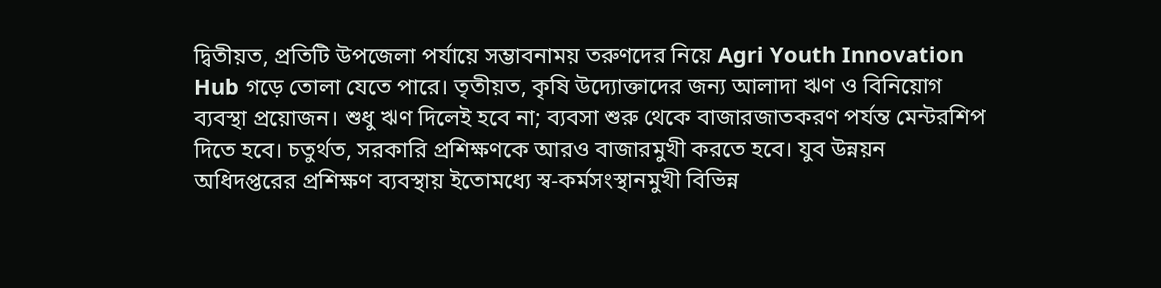দ্বিতীয়ত, প্রতিটি উপজেলা পর্যায়ে সম্ভাবনাময় তরুণদের নিয়ে Agri Youth Innovation Hub গড়ে তোলা যেতে পারে। তৃতীয়ত, কৃষি উদ্যোক্তাদের জন্য আলাদা ঋণ ও বিনিয়োগ ব্যবস্থা প্রয়োজন। শুধু ঋণ দিলেই হবে না; ব্যবসা শুরু থেকে বাজারজাতকরণ পর্যন্ত মেন্টরশিপ দিতে হবে। চতুর্থত, সরকারি প্রশিক্ষণকে আরও বাজারমুখী করতে হবে। যুব উন্নয়ন অধিদপ্তরের প্রশিক্ষণ ব্যবস্থায় ইতোমধ্যে স্ব-কর্মসংস্থানমুখী বিভিন্ন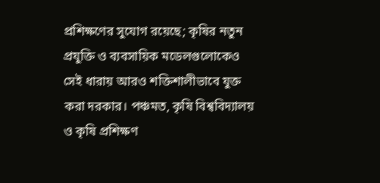প্রশিক্ষণের সুযোগ রয়েছে; কৃষির নতুন প্রযুক্তি ও ব্যবসায়িক মডেলগুলোকেও সেই ধারায় আরও শক্তিশালীভাবে যুক্ত করা দরকার। পঞ্চমত, কৃষি বিশ্ববিদ্যালয় ও কৃষি প্রশিক্ষণ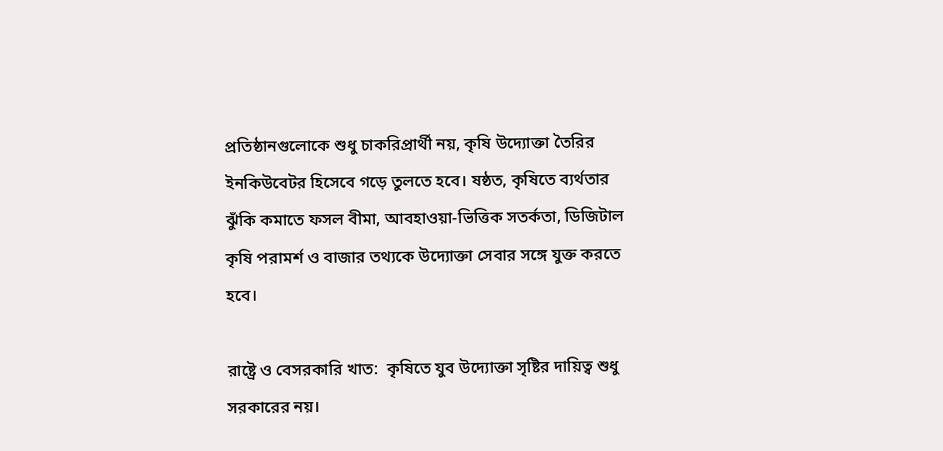প্রতিষ্ঠানগুলোকে শুধু চাকরিপ্রার্থী নয়, কৃষি উদ্যোক্তা তৈরির ইনকিউবেটর হিসেবে গড়ে তুলতে হবে। ষষ্ঠত, কৃষিতে ব্যর্থতার ঝুঁকি কমাতে ফসল বীমা, আবহাওয়া-ভিত্তিক সতর্কতা, ডিজিটাল কৃষি পরামর্শ ও বাজার তথ্যকে উদ্যোক্তা সেবার সঙ্গে যুক্ত করতে হবে।

রাষ্ট্রে ও বেসরকারি খাত:  কৃষিতে যুব উদ্যোক্তা সৃষ্টির দায়িত্ব শুধু সরকারের নয়।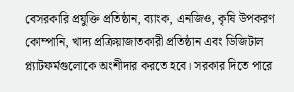বেসরকারি প্রযুক্তি প্রতিষ্ঠান, ব্যাংক, এনজিও, কৃষি উপকরণ কোম্পানি, খাদ্য প্রক্রিয়াজাতকারী প্রতিষ্ঠান এবং ডিজিটাল প্ল্যাটফর্মগুলোকে অংশীদার করতে হবে। সরকার দিতে পারে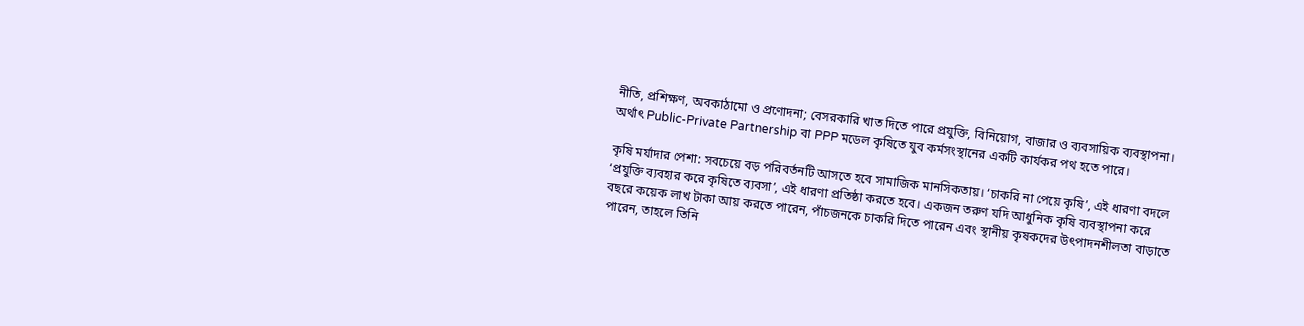নীতি, প্রশিক্ষণ, অবকাঠামো ও প্রণোদনা; বেসরকারি খাত দিতে পারে প্রযুক্তি, বিনিয়োগ, বাজার ও ব্যবসায়িক ব্যবস্থাপনা। অর্থাৎ Public-Private Partnership বা PPP মডেল কৃষিতে যুব কর্মসংস্থানের একটি কার্যকর পথ হতে পারে।

কৃষি মর্যাদার পেশা: সবচেয়ে বড় পরিবর্তনটি আসতে হবে সামাজিক মানসিকতায়। ‘চাকরি না পেয়ে কৃষি’, এই ধারণা বদলে ‘প্রযুক্তি ব্যবহার করে কৃষিতে ব্যবসা’, এই ধারণা প্রতিষ্ঠা করতে হবে। একজন তরুণ যদি আধুনিক কৃষি ব্যবস্থাপনা করে বছরে কয়েক লাখ টাকা আয় করতে পারেন, পাঁচজনকে চাকরি দিতে পারেন এবং স্থানীয় কৃষকদের উৎপাদনশীলতা বাড়াতে পারেন, তাহলে তিনি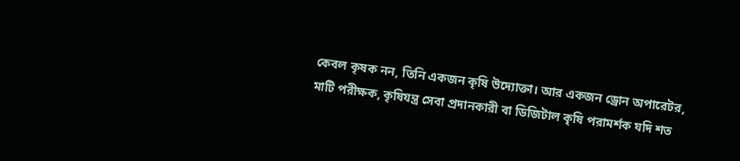কেবল কৃষক নন, তিনি একজন কৃষি উদ্যোক্তা। আর একজন ড্রোন অপারেটর, মাটি পরীক্ষক, কৃষিযন্ত্র সেবা প্রদানকারী বা ডিজিটাল কৃষি পরামর্শক যদি শত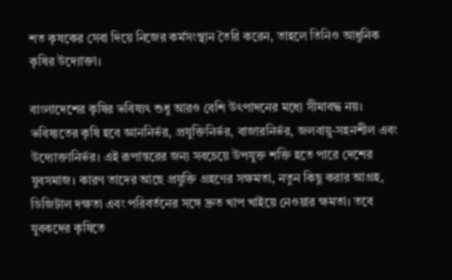শত কৃষকের সেবা দিয়ে নিজের কর্মসংস্থান তৈরি করেন, তাহলে তিনিও আধুনিক কৃষির উদ্যোক্তা।

বাংলাদেশের কৃষির ভবিষ্যৎ শুধু আরও বেশি উৎপাদনের মধ্যে সীমাবদ্ধ নয়। ভবিষ্যতের কৃষি হবে জ্ঞাননির্ভর, প্রযুক্তিনির্ভর, বাজারনির্ভর, জলবায়ু-সহনশীল এবং উদ্যোক্তানির্ভর। এই রূপান্তরের জন্য সবচেয়ে উপযুক্ত শক্তি হতে পারে দেশের যুবসমাজ। কারণ তাদের আছে প্রযুক্তি গ্রহণের সক্ষমতা, নতুন কিছু করার আগ্রহ, ডিজিটাল দক্ষতা এবং পরিবর্তনের সঙ্গে দ্রুত খাপ খাইয়ে নেওয়ার ক্ষমতা। তবে যুবকদের কৃষিতে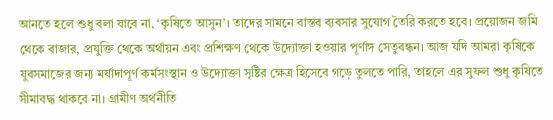আনতে হলে শুধু বলা যাবে না, ‘কৃষিতে আসুন’। তাদের সামনে বাস্তব ব্যবসার সুযোগ তৈরি করতে হবে। প্রয়োজন জমি থেকে বাজার, প্রযুক্তি থেকে অর্থায়ন এবং প্রশিক্ষণ থেকে উদ্যোক্তা হওয়ার পূর্ণাঙ্গ সেতুবন্ধন। আজ যদি আমরা কৃষিকে যুবসমাজের জন্য মর্যাদাপূর্ণ কর্মসংস্থান ও উদ্যোক্তা সৃষ্টির ক্ষেত্র হিসেবে গড়ে তুলতে পারি, তাহলে এর সুফল শুধু কৃষিতে সীমাবদ্ধ থাকবে না। গ্রামীণ অর্থনীতি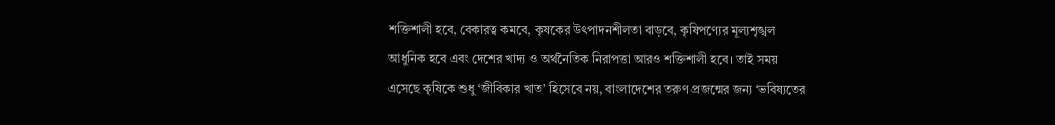শক্তিশালী হবে, বেকারত্ব কমবে, কৃষকের উৎপাদনশীলতা বাড়বে, কৃষিপণ্যের মূল্যশৃঙ্খল আধুনিক হবে এবং দেশের খাদ্য ও অর্থনৈতিক নিরাপত্তা আরও শক্তিশালী হবে। তাই সময় এসেছে কৃষিকে শুধু ‘জীবিকার খাত’ হিসেবে নয়, বাংলাদেশের তরুণ প্রজন্মের জন্য ‘ভবিষ্যতের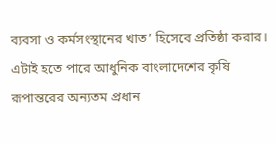ব্যবসা ও কর্মসংস্থানের খাত’ হিসেবে প্রতিষ্ঠা করার। এটাই হতে পারে আধুনিক বাংলাদেশের কৃষি রূপান্তরের অন্যতম প্রধান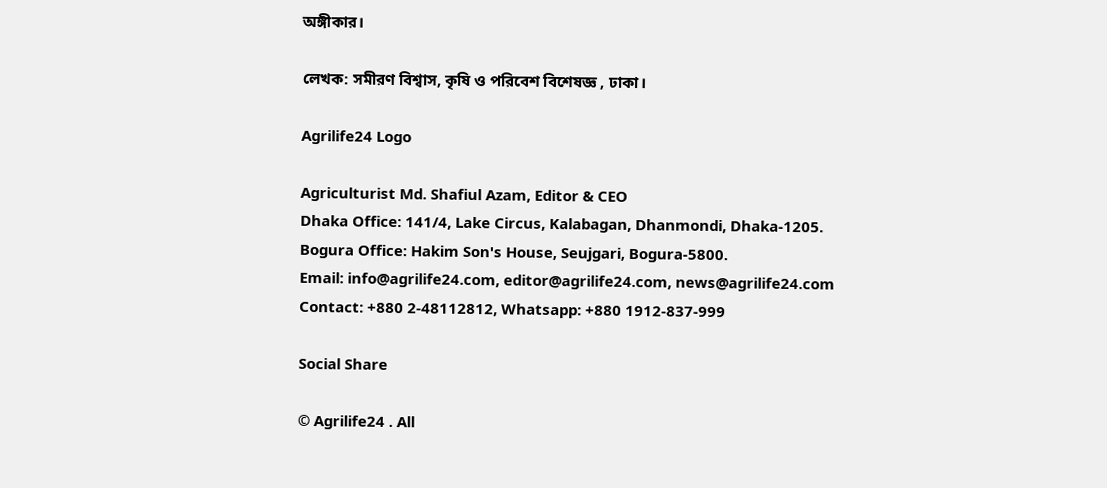অঙ্গীকার।

লেখক: সমীরণ বিশ্বাস, কৃষি ও পরিবেশ বিশেষজ্ঞ , ঢাকা।

Agrilife24 Logo

Agriculturist Md. Shafiul Azam, Editor & CEO
Dhaka Office: 141/4, Lake Circus, Kalabagan, Dhanmondi, Dhaka-1205.
Bogura Office: Hakim Son's House, Seujgari, Bogura-5800.
Email: info@agrilife24.com, editor@agrilife24.com, news@agrilife24.com
Contact: +880 2-48112812, Whatsapp: +880 1912-837-999

Social Share

© Agrilife24 . All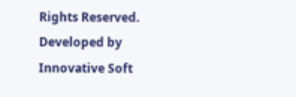Rights Reserved. Developed by Innovative Soft